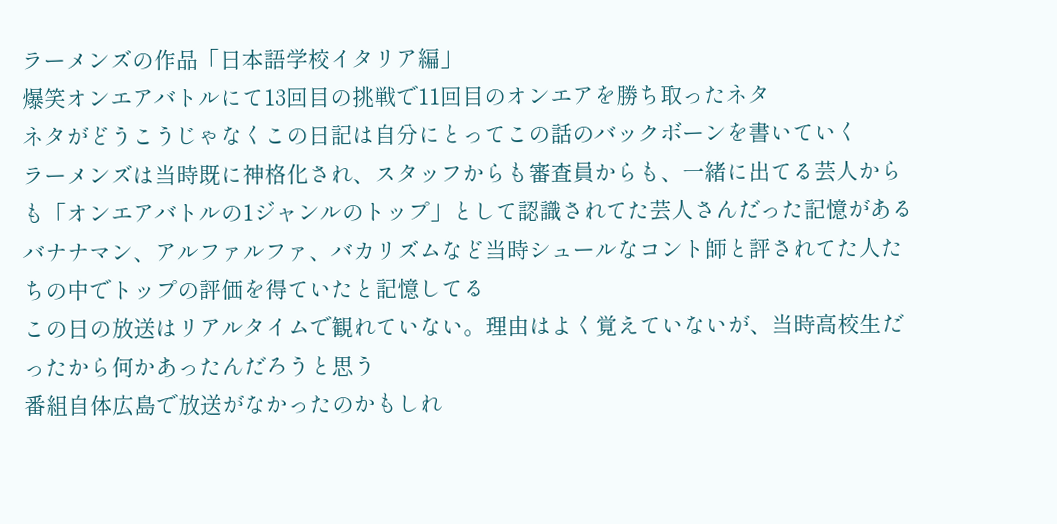ラーメンズの作品「日本語学校イタリア編」
爆笑オンエアバトルにて13回目の挑戦で11回目のオンエアを勝ち取ったネタ
ネタがどうこうじゃなくこの日記は自分にとってこの話のバックボーンを書いていく
ラーメンズは当時既に神格化され、スタッフからも審査員からも、一緒に出てる芸人からも「オンエアバトルの1ジャンルのトップ」として認識されてた芸人さんだった記憶がある
バナナマン、アルファルファ、バカリズムなど当時シュールなコント師と評されてた人たちの中でトップの評価を得ていたと記憶してる
この日の放送はリアルタイムで観れていない。理由はよく覚えていないが、当時高校生だったから何かあったんだろうと思う
番組自体広島で放送がなかったのかもしれ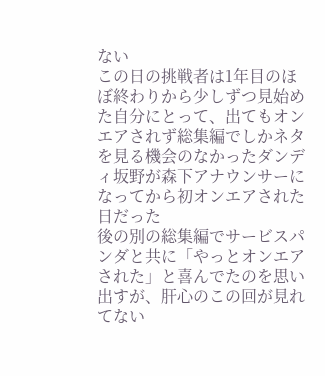ない
この日の挑戦者は1年目のほぼ終わりから少しずつ見始めた自分にとって、出てもオンエアされず総集編でしかネタを見る機会のなかったダンディ坂野が森下アナウンサーになってから初オンエアされた日だった
後の別の総集編でサービスパンダと共に「やっとオンエアされた」と喜んでたのを思い出すが、肝心のこの回が見れてない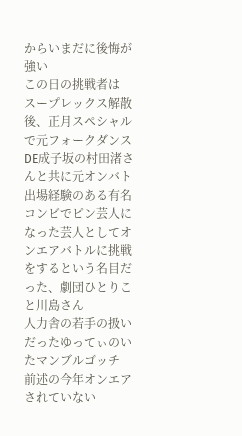からいまだに後悔が強い
この日の挑戦者は
スープレックス解散後、正月スペシャルで元フォークダンスDE成子坂の村田渚さんと共に元オンバト出場経験のある有名コンビでピン芸人になった芸人としてオンエアバトルに挑戦をするという名目だった、劇団ひとりこと川島さん
人力舎の若手の扱いだったゆってぃのいたマンブルゴッチ
前述の今年オンエアされていない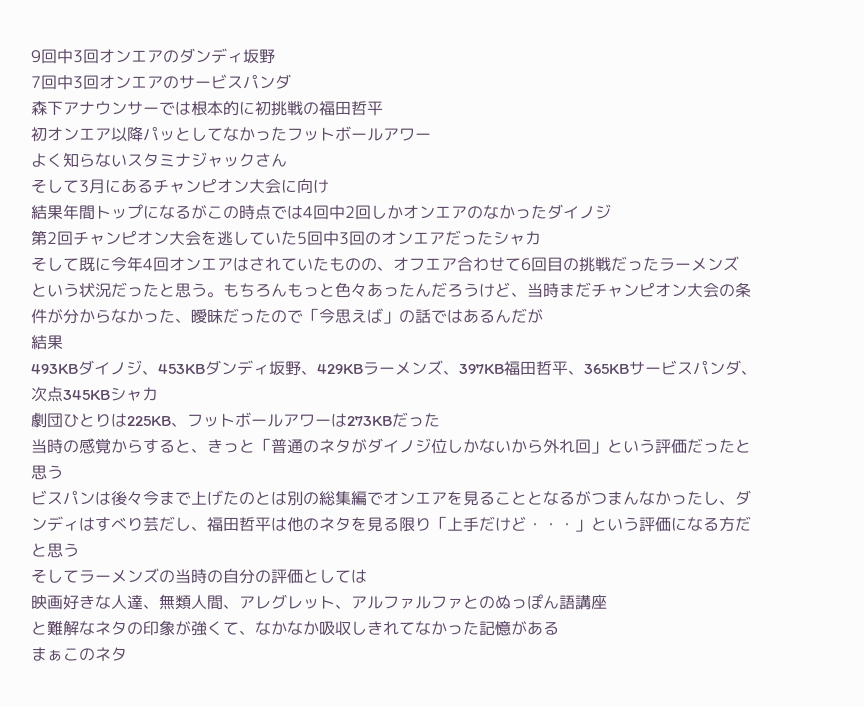9回中3回オンエアのダンディ坂野
7回中3回オンエアのサービスパンダ
森下アナウンサーでは根本的に初挑戦の福田哲平
初オンエア以降パッとしてなかったフットボールアワー
よく知らないスタミナジャックさん
そして3月にあるチャンピオン大会に向け
結果年間トップになるがこの時点では4回中2回しかオンエアのなかったダイノジ
第2回チャンピオン大会を逃していた5回中3回のオンエアだったシャカ
そして既に今年4回オンエアはされていたものの、オフエア合わせて6回目の挑戦だったラーメンズ
という状況だったと思う。もちろんもっと色々あったんだろうけど、当時まだチャンピオン大会の条件が分からなかった、曖昧だったので「今思えば」の話ではあるんだが
結果
493KBダイノジ、453KBダンディ坂野、429KBラーメンズ、397KB福田哲平、365KBサービスパンダ、次点345KBシャカ
劇団ひとりは225KB、フットボールアワーは273KBだった
当時の感覚からすると、きっと「普通のネタがダイノジ位しかないから外れ回」という評価だったと思う
ビスパンは後々今まで上げたのとは別の総集編でオンエアを見ることとなるがつまんなかったし、ダンディはすべり芸だし、福田哲平は他のネタを見る限り「上手だけど・・・」という評価になる方だと思う
そしてラーメンズの当時の自分の評価としては
映画好きな人達、無類人間、アレグレット、アルファルファとのぬっぽん語講座
と難解なネタの印象が強くて、なかなか吸収しきれてなかった記憶がある
まぁこのネタ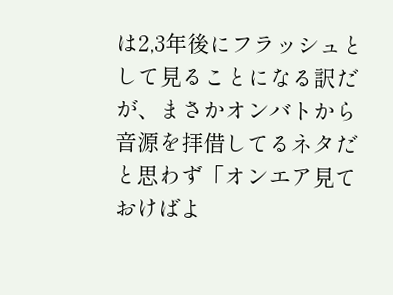は2,3年後にフラッシュとして見ることになる訳だが、まさかオンバトから音源を拝借してるネタだと思わず「オンエア見ておけばよ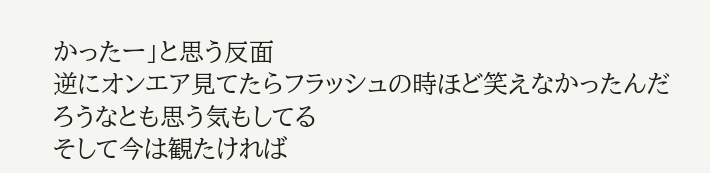かったー」と思う反面
逆にオンエア見てたらフラッシュの時ほど笑えなかったんだろうなとも思う気もしてる
そして今は観たければ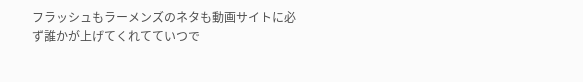フラッシュもラーメンズのネタも動画サイトに必ず誰かが上げてくれてていつで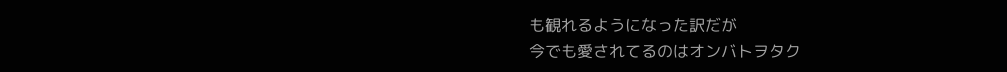も観れるようになった訳だが
今でも愛されてるのはオンバトヲタク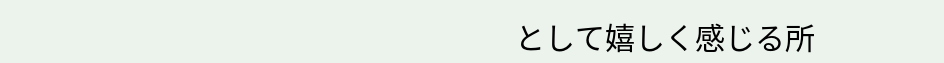として嬉しく感じる所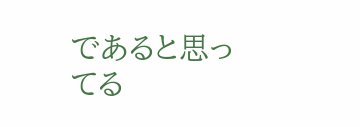であると思ってる